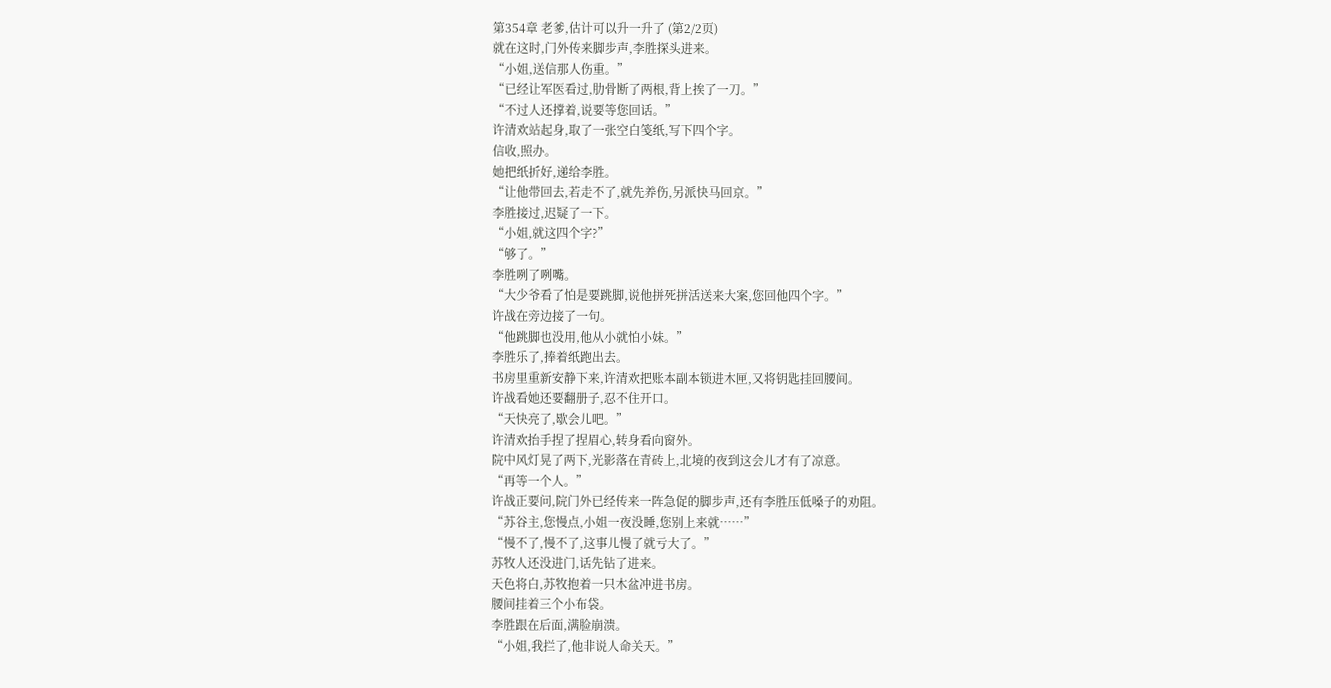第354章 老爹,估计可以升一升了 (第2/2页)
就在这时,门外传来脚步声,李胜探头进来。
“小姐,送信那人伤重。”
“已经让军医看过,肋骨断了两根,背上挨了一刀。”
“不过人还撑着,说要等您回话。”
许清欢站起身,取了一张空白笺纸,写下四个字。
信收,照办。
她把纸折好,递给李胜。
“让他带回去,若走不了,就先养伤,另派快马回京。”
李胜接过,迟疑了一下。
“小姐,就这四个字?”
“够了。”
李胜咧了咧嘴。
“大少爷看了怕是要跳脚,说他拼死拼活送来大案,您回他四个字。”
许战在旁边接了一句。
“他跳脚也没用,他从小就怕小妹。”
李胜乐了,捧着纸跑出去。
书房里重新安静下来,许清欢把账本副本锁进木匣,又将钥匙挂回腰间。
许战看她还要翻册子,忍不住开口。
“天快亮了,歇会儿吧。”
许清欢抬手捏了捏眉心,转身看向窗外。
院中风灯晃了两下,光影落在青砖上,北境的夜到这会儿才有了凉意。
“再等一个人。”
许战正要问,院门外已经传来一阵急促的脚步声,还有李胜压低嗓子的劝阻。
“苏谷主,您慢点,小姐一夜没睡,您别上来就……”
“慢不了,慢不了,这事儿慢了就亏大了。”
苏牧人还没进门,话先钻了进来。
天色将白,苏牧抱着一只木盆冲进书房。
腰间挂着三个小布袋。
李胜跟在后面,满脸崩溃。
“小姐,我拦了,他非说人命关天。”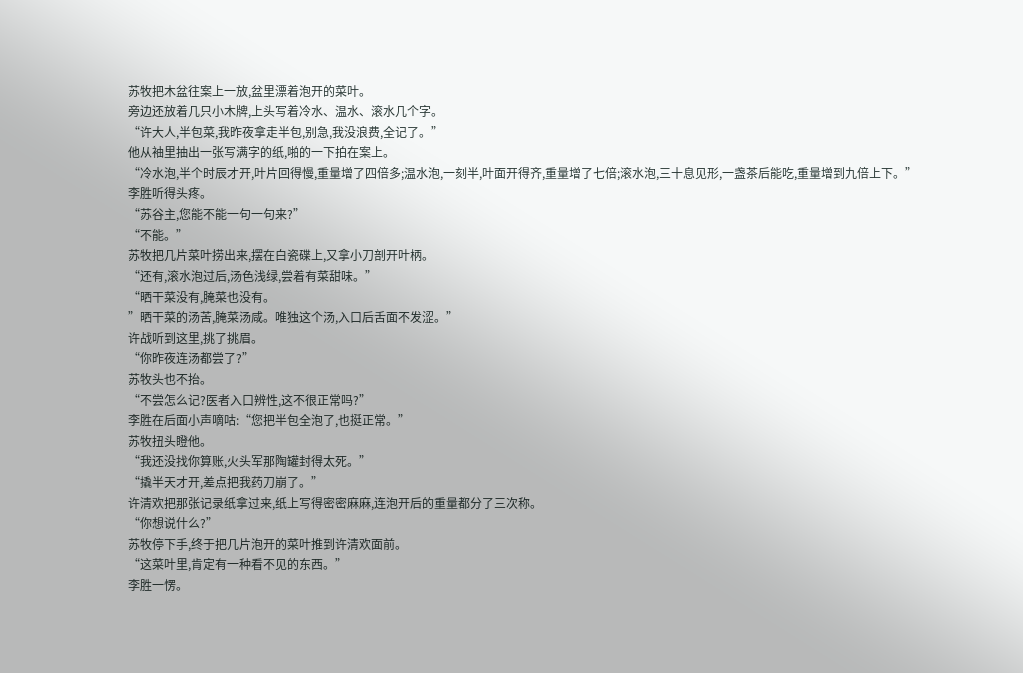苏牧把木盆往案上一放,盆里漂着泡开的菜叶。
旁边还放着几只小木牌,上头写着冷水、温水、滚水几个字。
“许大人,半包菜,我昨夜拿走半包,别急,我没浪费,全记了。”
他从袖里抽出一张写满字的纸,啪的一下拍在案上。
“冷水泡,半个时辰才开,叶片回得慢,重量增了四倍多;温水泡,一刻半,叶面开得齐,重量增了七倍;滚水泡,三十息见形,一盏茶后能吃,重量增到九倍上下。”
李胜听得头疼。
“苏谷主,您能不能一句一句来?”
“不能。”
苏牧把几片菜叶捞出来,摆在白瓷碟上,又拿小刀剖开叶柄。
“还有,滚水泡过后,汤色浅绿,尝着有菜甜味。”
“晒干菜没有,腌菜也没有。
”晒干菜的汤苦,腌菜汤咸。唯独这个汤,入口后舌面不发涩。”
许战听到这里,挑了挑眉。
“你昨夜连汤都尝了?”
苏牧头也不抬。
“不尝怎么记?医者入口辨性,这不很正常吗?”
李胜在后面小声嘀咕:“您把半包全泡了,也挺正常。”
苏牧扭头瞪他。
“我还没找你算账,火头军那陶罐封得太死。”
“撬半天才开,差点把我药刀崩了。”
许清欢把那张记录纸拿过来,纸上写得密密麻麻,连泡开后的重量都分了三次称。
“你想说什么?”
苏牧停下手,终于把几片泡开的菜叶推到许清欢面前。
“这菜叶里,肯定有一种看不见的东西。”
李胜一愣。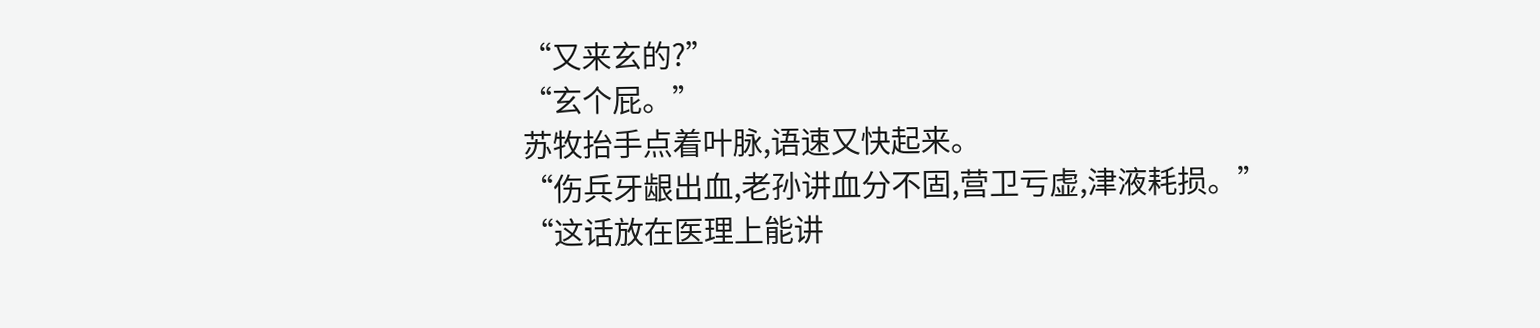“又来玄的?”
“玄个屁。”
苏牧抬手点着叶脉,语速又快起来。
“伤兵牙龈出血,老孙讲血分不固,营卫亏虚,津液耗损。”
“这话放在医理上能讲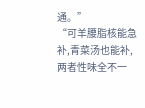通。”
“可羊腰脂核能急补,青菜汤也能补,两者性味全不一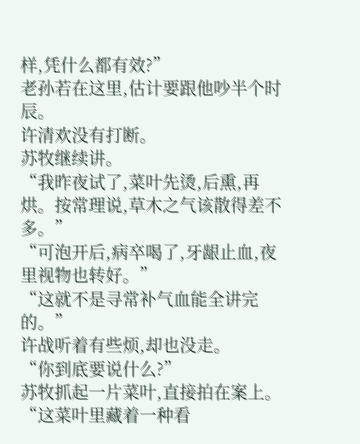样,凭什么都有效?”
老孙若在这里,估计要跟他吵半个时辰。
许清欢没有打断。
苏牧继续讲。
“我昨夜试了,菜叶先烫,后熏,再烘。按常理说,草木之气该散得差不多。”
“可泡开后,病卒喝了,牙龈止血,夜里视物也转好。”
“这就不是寻常补气血能全讲完的。”
许战听着有些烦,却也没走。
“你到底要说什么?”
苏牧抓起一片菜叶,直接拍在案上。
“这菜叶里藏着一种看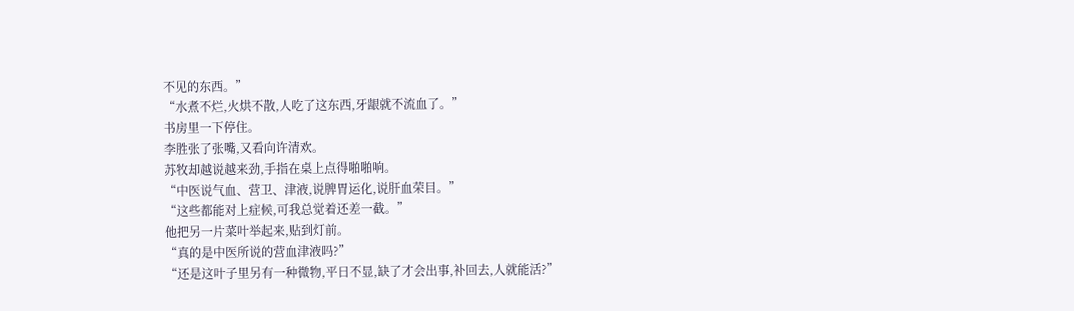不见的东西。”
“水煮不烂,火烘不散,人吃了这东西,牙龈就不流血了。”
书房里一下停住。
李胜张了张嘴,又看向许清欢。
苏牧却越说越来劲,手指在桌上点得啪啪响。
“中医说气血、营卫、津液,说脾胃运化,说肝血荣目。”
“这些都能对上症候,可我总觉着还差一截。”
他把另一片菜叶举起来,贴到灯前。
“真的是中医所说的营血津液吗?”
“还是这叶子里另有一种微物,平日不显,缺了才会出事,补回去,人就能活?”